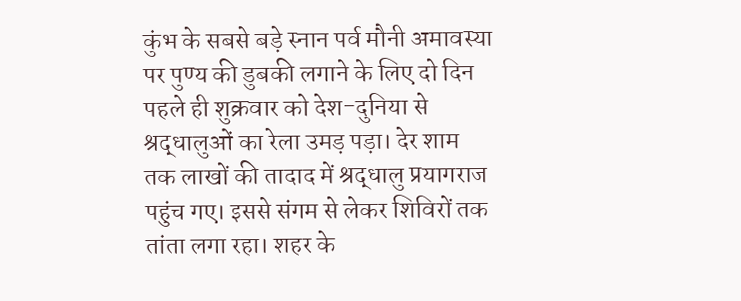कुंभ के सबसे बड़े स्नान पर्व मौनी अमावस्या पर पुण्य की डुबकी लगाने के लिए दो दिन पहले ही शुक्रवार को देश-दुनिया से श्रद्धालुओं का रेला उमड़ पड़ा। देर शाम तक लाखों की तादाद में श्रद्धालु प्रयागराज पहुंच गए। इससे संगम से लेकर शिविरों तक तांता लगा रहा। शहर के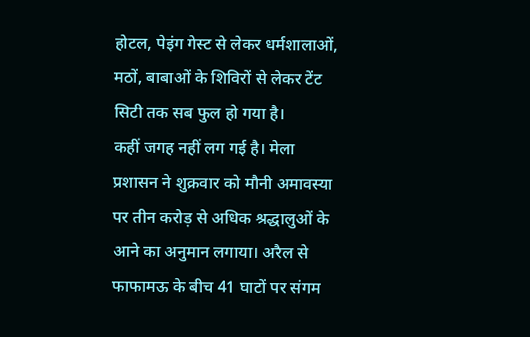होटल, पेइंग गेस्ट से लेकर धर्मशालाओं, मठों, बाबाओं के शिविरों से लेकर टेंट सिटी तक सब फुल हो गया है।
कहीं जगह नहीं लग गई है। मेला प्रशासन ने शुक्रवार को मौनी अमावस्या पर तीन करोड़ से अधिक श्रद्धालुओं के आने का अनुमान लगाया। अरैल से फाफामऊ के बीच 41 घाटों पर संगम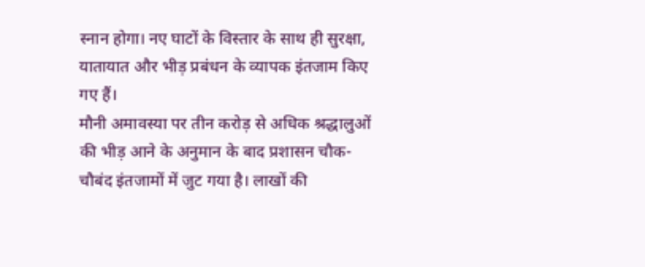स्नान होगा। नए घाटों के विस्तार के साथ ही सुरक्षा, यातायात और भीड़ प्रबंधन के व्यापक इंतजाम किए गए हैं।
मौनी अमावस्या पर तीन करोड़ से अधिक श्रद्धालुओं की भीड़ आने के अनुमान के बाद प्रशासन चौक-चौबंद इंतजामों में जुट गया है। लाखों की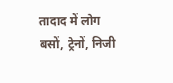तादाद में लोग बसों, ट्रेनों, निजी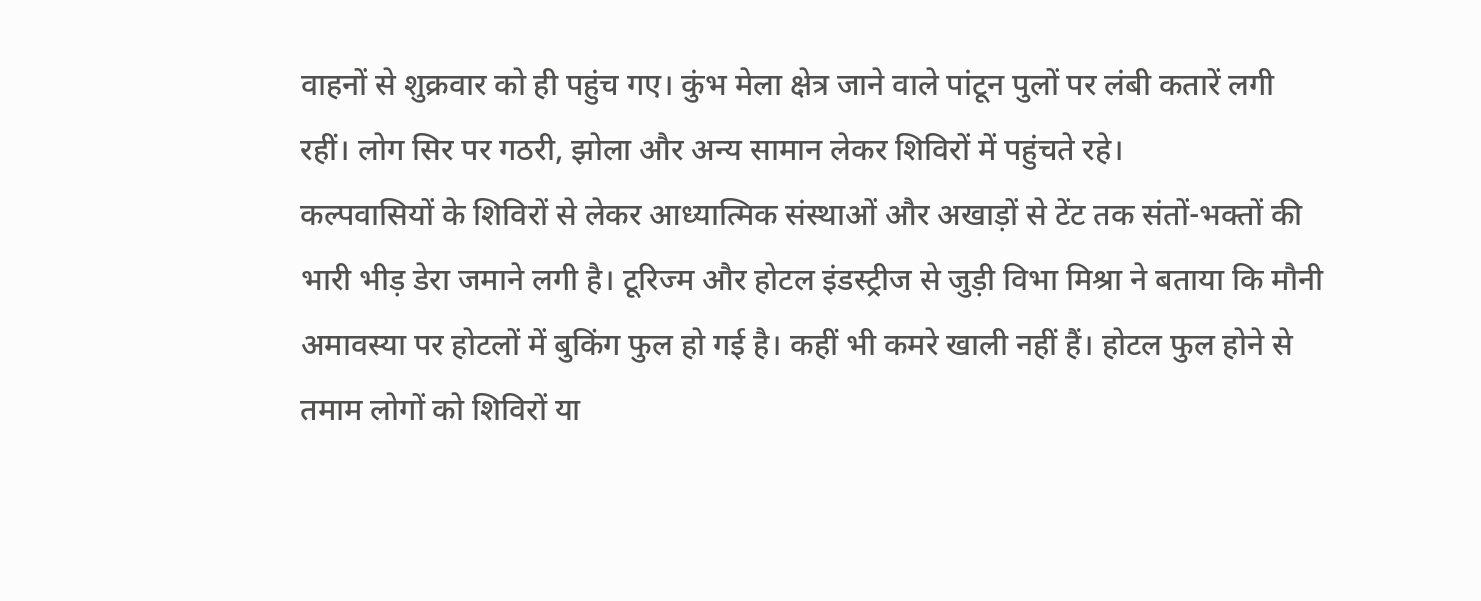वाहनों से शुक्रवार को ही पहुंच गए। कुंभ मेला क्षेत्र जाने वाले पांटून पुलों पर लंबी कतारें लगी रहीं। लोग सिर पर गठरी, झोला और अन्य सामान लेकर शिविरों में पहुंचते रहे।
कल्पवासियों के शिविरों से लेकर आध्यात्मिक संस्थाओं और अखाड़ों से टेंट तक संतों-भक्तों की भारी भीड़ डेरा जमाने लगी है। टूरिज्म और होटल इंडस्ट्रीज से जुड़ी विभा मिश्रा ने बताया कि मौनी अमावस्या पर होटलों में बुकिंग फुल हो गई है। कहीं भी कमरे खाली नहीं हैं। होटल फुल होने से तमाम लोगों को शिविरों या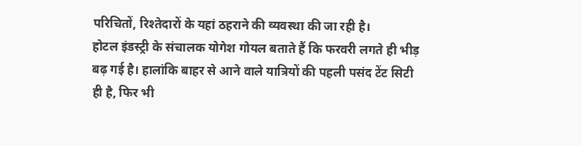परिचितों, रिश्तेदारों के यहां ठहराने की व्यवस्था की जा रही है।
होटल इंडस्ट्री के संचालक योगेश गोयल बताते हैं कि फरवरी लगते ही भीड़ बढ़ गई है। हालांकि बाहर से आने वाले यात्रियों की पहली पसंद टेंट सिटी ही है, फिर भी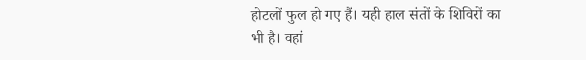होटलों फुल हो गए हैं। यही हाल संतों के शिविरों का भी है। वहां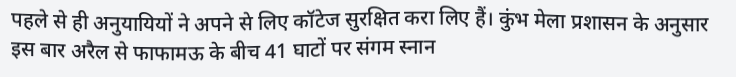पहले से ही अनुयायियों ने अपने से लिए कॉटेज सुरक्षित करा लिए हैं। कुंभ मेला प्रशासन के अनुसार इस बार अरैल से फाफामऊ के बीच 41 घाटों पर संगम स्नान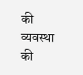की व्यवस्था की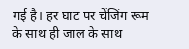गई है। हर घाट पर चेंजिंग रूम के साथ ही जाल के साथ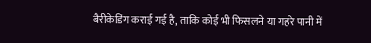बैरीकेडिंग कराई गई है, ताकि कोई भी फिसलने या गहरे पानी में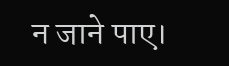न जाने पाए।